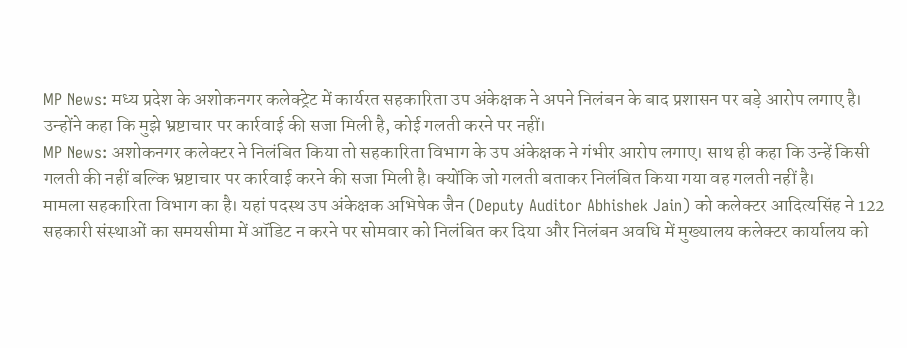MP News: मध्य प्रदेश के अशोकनगर कलेक्ट्रेट में कार्यरत सहकारिता उप अंकेक्षक ने अपने निलंबन के बाद प्रशासन पर बड़े आरोप लगाए है। उन्होंने कहा कि मुझे भ्रष्टाचार पर कार्रवाई की सजा मिली है, कोई गलती करने पर नहीं।
MP News: अशोकनगर कलेक्टर ने निलंबित किया तो सहकारिता विभाग के उप अंकेक्षक ने गंभीर आरोप लगाए। साथ ही कहा कि उन्हें किसी गलती की नहीं बल्कि भ्रष्टाचार पर कार्रवाई करने की सजा मिली है। क्योंकि जो गलती बताकर निलंबित किया गया वह गलती नहीं है।
मामला सहकारिता विभाग का है। यहां पदस्थ उप अंकेक्षक अभिषेक जैन (Deputy Auditor Abhishek Jain) को कलेक्टर आदित्यसिंह ने 122 सहकारी संस्थाओं का समयसीमा में ऑडिट न करने पर सोमवार को निलंबित कर दिया और निलंबन अवधि में मुख्यालय कलेक्टर कार्यालय को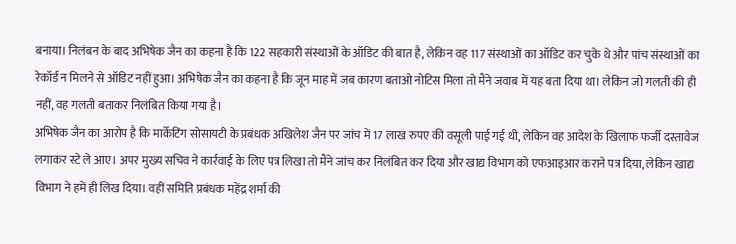बनाया। निलंबन के बाद अभिषेक जैन का कहना है कि 122 सहकारी संस्थाओं के ऑडिट की बात है, लेकिन वह 117 संस्थाओं का ऑडिट कर चुके थे और पांच संस्थाओं का रेकॉर्ड न मिलने से ऑडिट नहीं हुआ। अभिषेक जैन का कहना है कि जून माह में जब कारण बताओ नोटिस मिला तो मैंने जवाब में यह बता दिया था। लेकिन जो गलती की ही नहीं, वह गलती बताकर निलंबित किया गया है।
अभिषेक जैन का आरोप है कि मार्केटिंग सोसायटी के प्रबंधक अखिलेश जैन पर जांच में 17 लाख रुपए की वसूली पाई गई थी, लेकिन वह आदेश के खिलाफ फर्जी दस्तावेज लगाकर स्टे ले आए। अपर मुख्य सचिव ने कार्रवाई के लिए पत्र लिखा तो मैंने जांच कर निलंबित कर दिया और खाद्य विभाग को एफआइआर कराने पत्र दिया, लेकिन खाद्य विभाग ने हमें ही लिख दिया। वहीं समिति प्रबंधक महेंद्र शर्मा की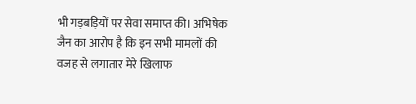भी गड़बड़ियों पर सेवा समाप्त की। अभिषेक जैन का आरोप है कि इन सभी मामलों की वजह से लगातार मेरे खिलाफ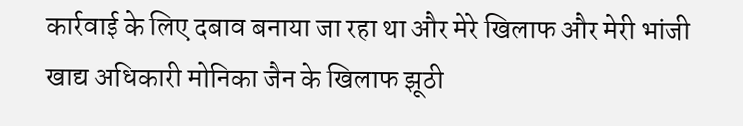कार्रवाई के लिए दबाव बनाया जा रहा था और मेरे खिलाफ और मेरी भांजी खाद्य अधिकारी मोनिका जैन के खिलाफ झूठी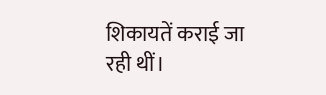शिकायतें कराई जा रही थीं।